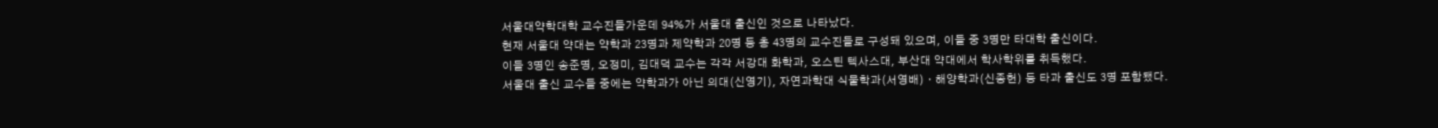서울대약학대학 교수진들가운데 94%가 서울대 출신인 것으로 나타났다.
현재 서울대 약대는 약학과 23명과 제약학과 20명 등 총 43명의 교수진들로 구성돼 있으며, 이들 중 3명만 타대학 출신이다.
이들 3명인 송준명, 오정미, 김대덕 교수는 각각 서강대 화학과, 오스틴 텍사스대, 부산대 약대에서 학사학위를 취득했다.
서울대 출신 교수들 중에는 약학과가 아닌 의대(신영기), 자연과학대 식물학과(서영배)ㆍ해양학과(신종헌) 등 타과 출신도 3명 포함됐다.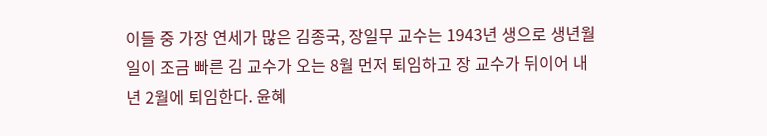이들 중 가장 연세가 많은 김종국, 장일무 교수는 1943년 생으로 생년월일이 조금 빠른 김 교수가 오는 8월 먼저 퇴임하고 장 교수가 뒤이어 내년 2월에 퇴임한다. 윤혜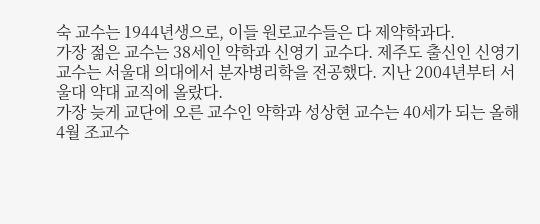숙 교수는 1944년생으로, 이들 원로교수들은 다 제약학과다.
가장 젊은 교수는 38세인 약학과 신영기 교수다. 제주도 출신인 신영기 교수는 서울대 의대에서 분자병리학을 전공했다. 지난 2004년부터 서울대 약대 교직에 올랐다.
가장 늦게 교단에 오른 교수인 약학과 성상현 교수는 40세가 되는 올해 4월 조교수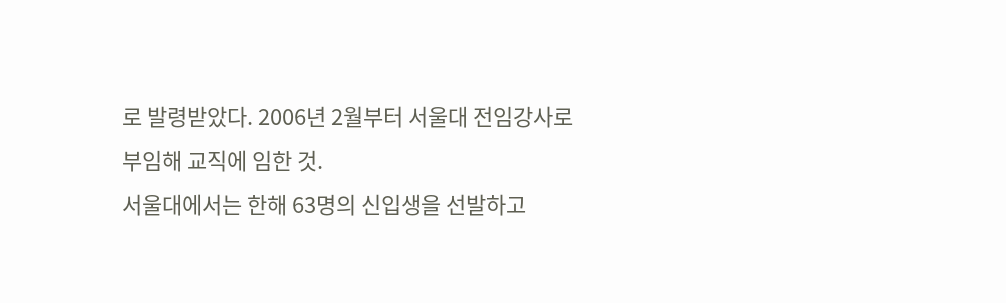로 발령받았다. 2006년 2월부터 서울대 전임강사로 부임해 교직에 임한 것.
서울대에서는 한해 63명의 신입생을 선발하고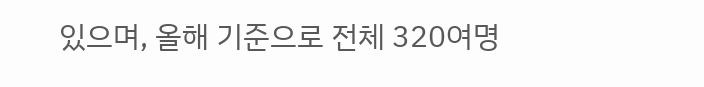있으며, 올해 기준으로 전체 320여명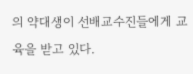의 약대생이 선배교수진들에게 교육을 받고 있다.